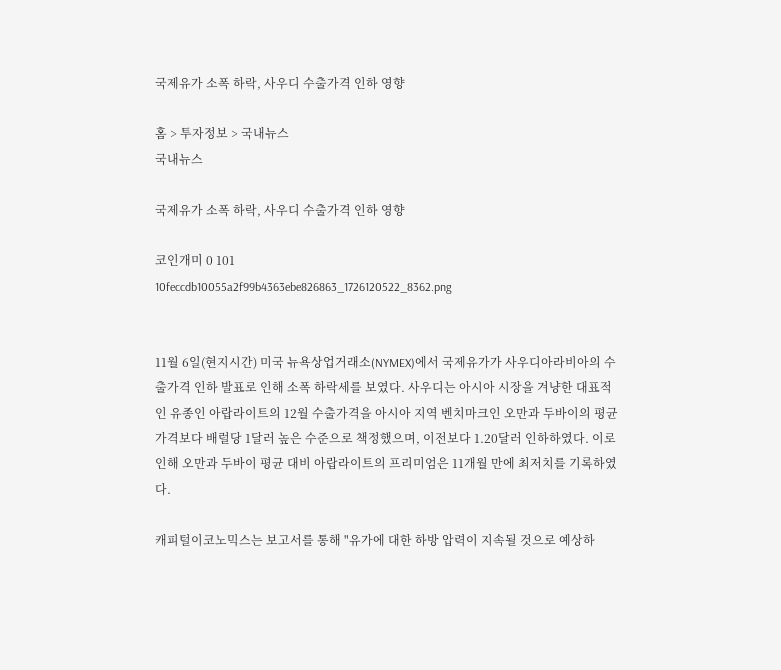국제유가 소폭 하락, 사우디 수출가격 인하 영향

홈 > 투자정보 > 국내뉴스
국내뉴스

국제유가 소폭 하락, 사우디 수출가격 인하 영향

코인개미 0 101
10feccdb10055a2f99b4363ebe826863_1726120522_8362.png


11월 6일(현지시간) 미국 뉴욕상업거래소(NYMEX)에서 국제유가가 사우디아라비아의 수출가격 인하 발표로 인해 소폭 하락세를 보였다. 사우디는 아시아 시장을 겨냥한 대표적인 유종인 아랍라이트의 12월 수출가격을 아시아 지역 벤치마크인 오만과 두바이의 평균 가격보다 배럴당 1달러 높은 수준으로 책정했으며, 이전보다 1.20달러 인하하였다. 이로 인해 오만과 두바이 평균 대비 아랍라이트의 프리미엄은 11개월 만에 최저치를 기록하였다.

캐피털이코노믹스는 보고서를 통해 "유가에 대한 하방 압력이 지속될 것으로 예상하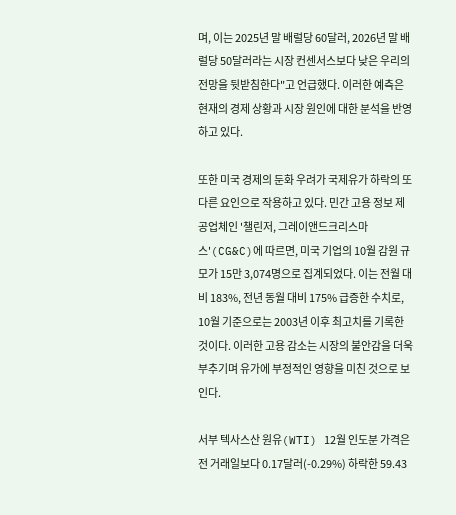며, 이는 2025년 말 배럴당 60달러, 2026년 말 배럴당 50달러라는 시장 컨센서스보다 낮은 우리의 전망을 뒷받침한다"고 언급했다. 이러한 예측은 현재의 경제 상황과 시장 원인에 대한 분석을 반영하고 있다.

또한 미국 경제의 둔화 우려가 국제유가 하락의 또 다른 요인으로 작용하고 있다. 민간 고용 정보 제공업체인 '챌린저, 그레이앤드크리스마스'(CG&C)에 따르면, 미국 기업의 10월 감원 규모가 15만 3,074명으로 집계되었다. 이는 전월 대비 183%, 전년 동월 대비 175% 급증한 수치로, 10월 기준으로는 2003년 이후 최고치를 기록한 것이다. 이러한 고용 감소는 시장의 불안감을 더욱 부추기며 유가에 부정적인 영향을 미친 것으로 보인다.

서부 텍사스산 원유(WTI) 12월 인도분 가격은 전 거래일보다 0.17달러(-0.29%) 하락한 59.43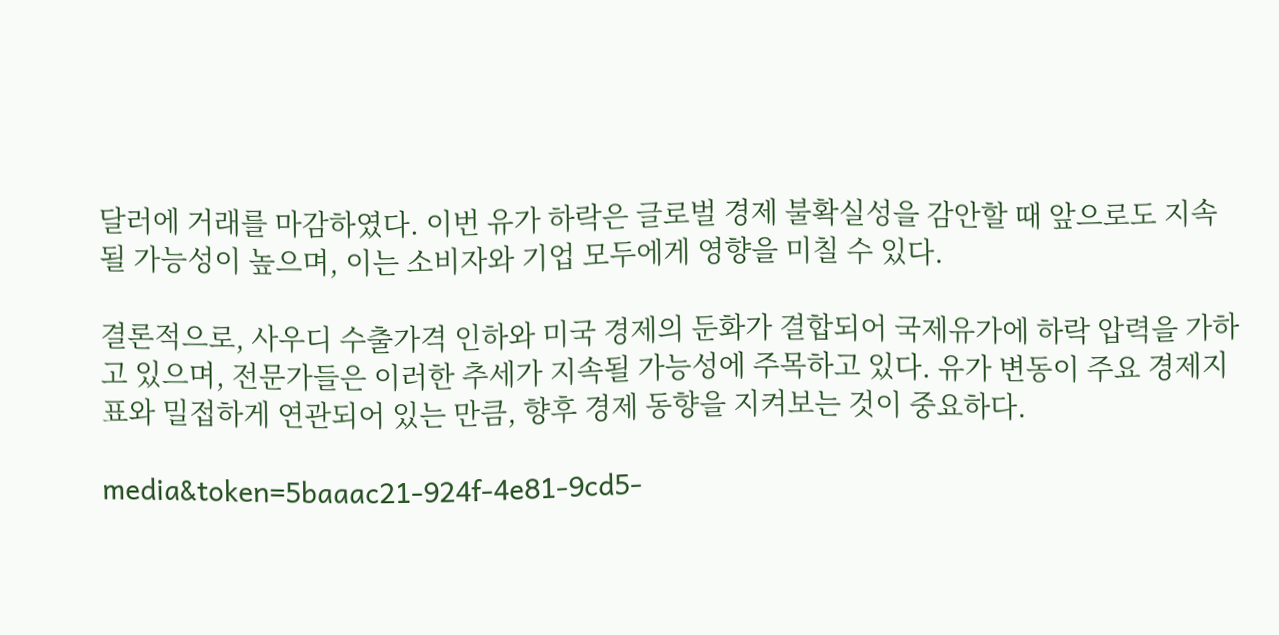달러에 거래를 마감하였다. 이번 유가 하락은 글로벌 경제 불확실성을 감안할 때 앞으로도 지속될 가능성이 높으며, 이는 소비자와 기업 모두에게 영향을 미칠 수 있다.

결론적으로, 사우디 수출가격 인하와 미국 경제의 둔화가 결합되어 국제유가에 하락 압력을 가하고 있으며, 전문가들은 이러한 추세가 지속될 가능성에 주목하고 있다. 유가 변동이 주요 경제지표와 밀접하게 연관되어 있는 만큼, 향후 경제 동향을 지켜보는 것이 중요하다.

media&token=5baaac21-924f-4e81-9cd5-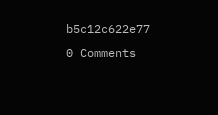b5c12c622e77
0 Comments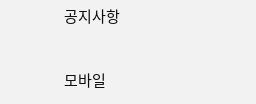공지사항


모바일